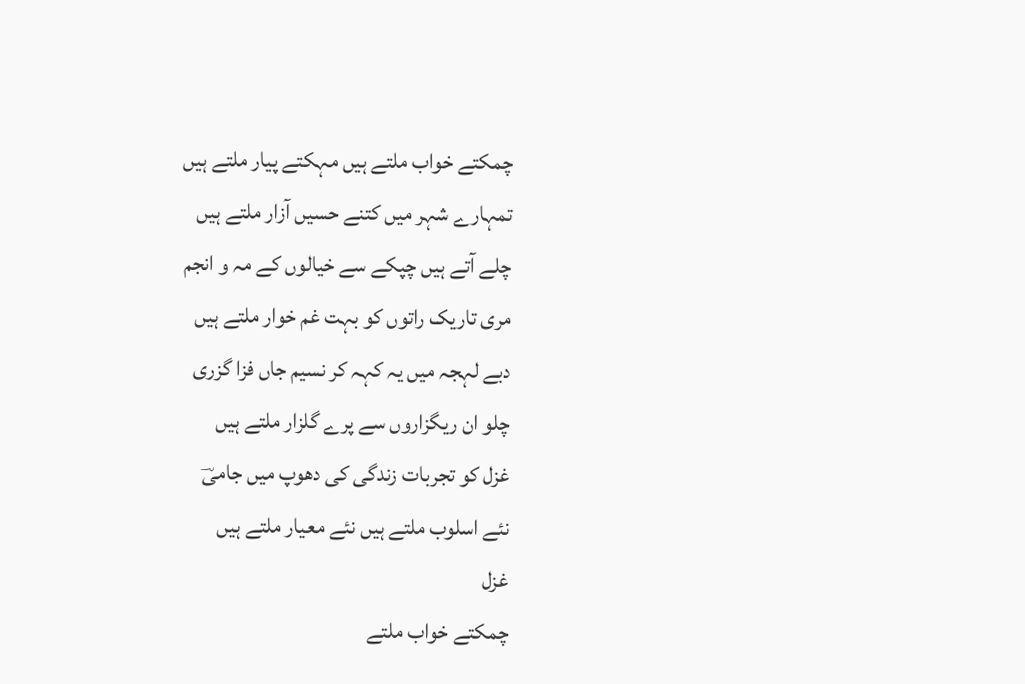چمکتے خواب ملتے ہیں مہکتے پیار ملتے ہیں
تمہارے شہر میں کتنے حسیں آزار ملتے ہیں
چلے آتے ہیں چپکے سے خیالوں کے مہ و انجم
مری تاریک راتوں کو بہت غم خوار ملتے ہیں
دبے لہجہ میں یہ کہہ کر نسیم جاں فزا گزری
چلو ان ریگزاروں سے پرے گلزار ملتے ہیں
غزل کو تجربات زندگی کی دھوپ میں جامیؔ
نئے اسلوب ملتے ہیں نئے معیار ملتے ہیں
غزل
چمکتے خواب ملتے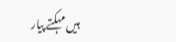ہیں مہکتے پیار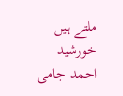ملتے ہیں
خورشید احمد جامی